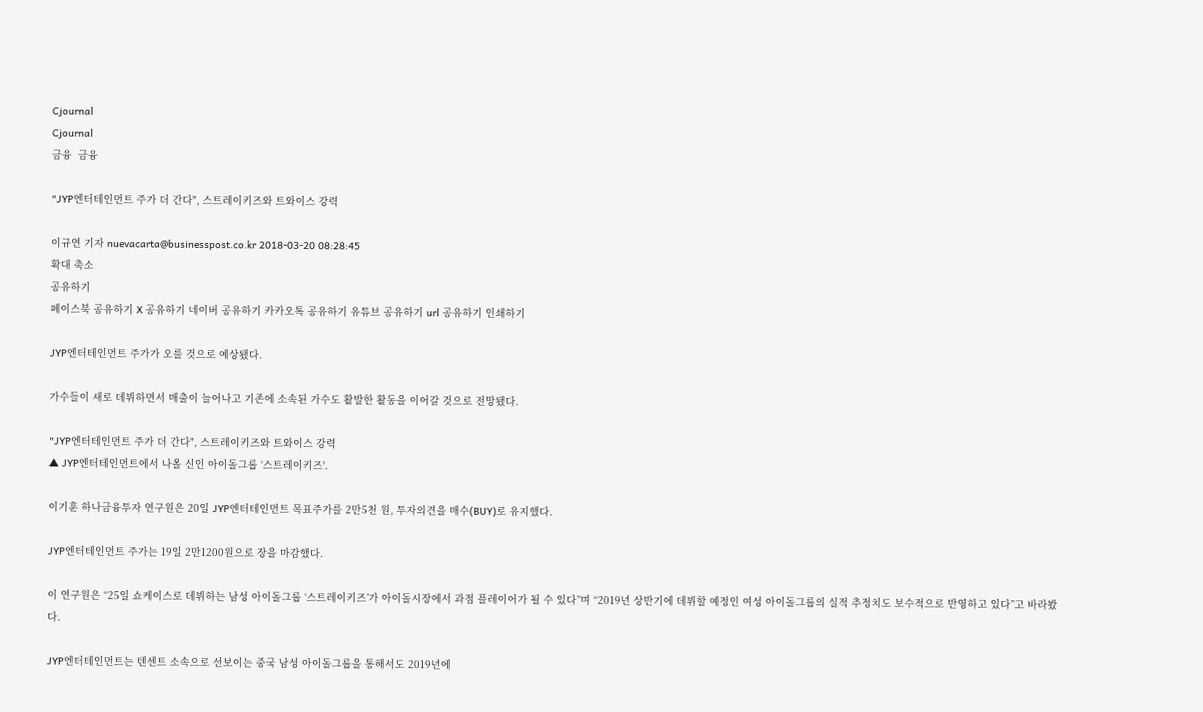Cjournal
Cjournal
금융  금융

"JYP엔터테인먼트 주가 더 간다", 스트레이키즈와 트와이스 강력

이규연 기자 nuevacarta@businesspost.co.kr 2018-03-20 08:28:45
확대 축소
공유하기
페이스북 공유하기 X 공유하기 네이버 공유하기 카카오톡 공유하기 유튜브 공유하기 url 공유하기 인쇄하기

JYP엔터테인먼트 주가가 오를 것으로 예상됐다.

가수들이 새로 데뷔하면서 매출이 늘어나고 기존에 소속된 가수도 활발한 활동을 이어갈 것으로 전망됐다.

"JYP엔터테인먼트 주가 더 간다", 스트레이키즈와 트와이스 강력
▲ JYP엔터테인먼트에서 나올 신인 아이돌그룹 ‘스트레이키즈'.

이기훈 하나금융투자 연구원은 20일 JYP엔터테인먼트 목표주가를 2만5천 원, 투자의견을 매수(BUY)로 유지했다.

JYP엔터테인먼트 주가는 19일 2만1200원으로 장을 마감했다.

이 연구원은 “25일 쇼케이스로 데뷔하는 남성 아이돌그룹 ‘스트레이키즈’가 아이돌시장에서 과점 플레이어가 될 수 있다”며 “2019년 상반기에 데뷔할 예정인 여성 아이돌그룹의 실적 추정치도 보수적으로 반영하고 있다”고 바라봤다.

JYP엔터테인먼트는 텐센트 소속으로 선보이는 중국 남성 아이돌그룹을 통해서도 2019년에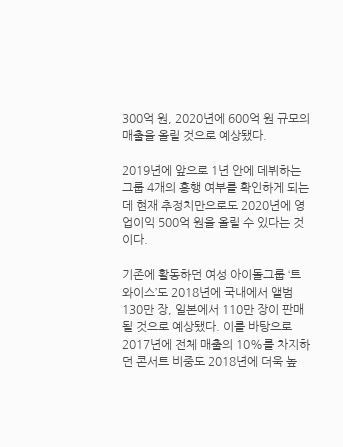300억 원, 2020년에 600억 원 규모의 매출을 올릴 것으로 예상됐다.

2019년에 앞으로 1년 안에 데뷔하는 그룹 4개의 흥행 여부를 확인하게 되는데 현재 추정치만으로도 2020년에 영업이익 500억 원을 올릴 수 있다는 것이다.

기존에 활동하던 여성 아이돌그룹 ‘트와이스’도 2018년에 국내에서 앨범 130만 장, 일본에서 110만 장이 판매될 것으로 예상됐다. 이를 바탕으로 2017년에 전체 매출의 10%를 차지하던 콘서트 비중도 2018년에 더욱 높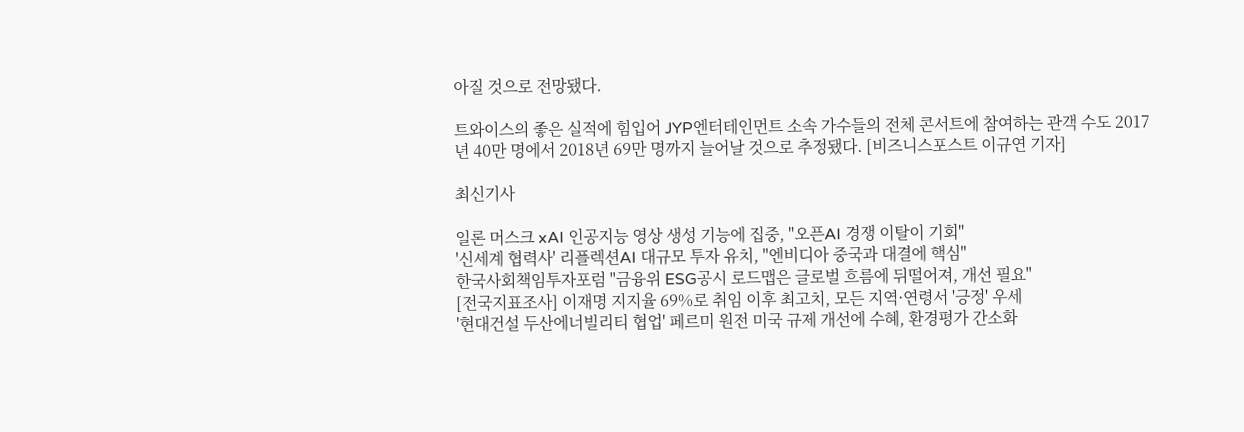아질 것으로 전망됐다.

트와이스의 좋은 실적에 힘입어 JYP엔터테인먼트 소속 가수들의 전체 콘서트에 참여하는 관객 수도 2017년 40만 명에서 2018년 69만 명까지 늘어날 것으로 추정됐다. [비즈니스포스트 이규연 기자]

최신기사

일론 머스크 xAI 인공지능 영상 생성 기능에 집중, "오픈AI 경쟁 이탈이 기회"
'신세계 협력사' 리플렉션AI 대규모 투자 유치, "엔비디아 중국과 대결에 핵심"
한국사회책임투자포럼 "금융위 ESG공시 로드맵은 글로벌 흐름에 뒤떨어져, 개선 필요"
[전국지표조사] 이재명 지지율 69%로 취임 이후 최고치, 모든 지역·연령서 '긍정' 우세
'현대건설 두산에너빌리티 협업' 페르미 원전 미국 규제 개선에 수혜, 환경평가 간소화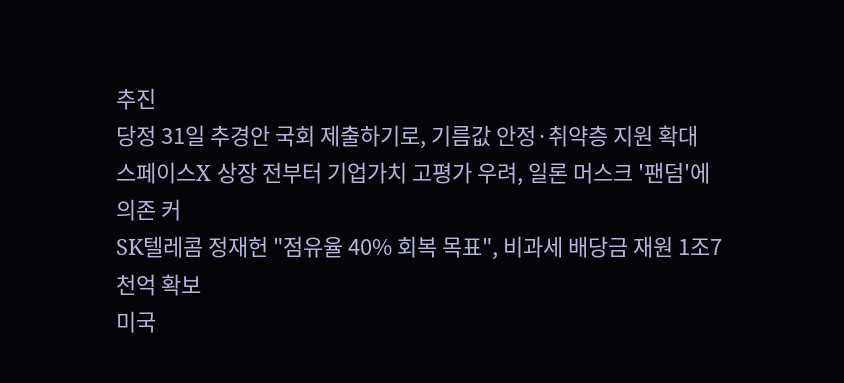추진
당정 31일 추경안 국회 제출하기로, 기름값 안정·취약층 지원 확대
스페이스X 상장 전부터 기업가치 고평가 우려, 일론 머스크 '팬덤'에 의존 커
SK텔레콤 정재헌 "점유율 40% 회복 목표", 비과세 배당금 재원 1조7천억 확보
미국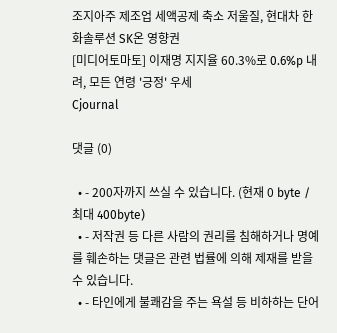조지아주 제조업 세액공제 축소 저울질, 현대차 한화솔루션 SK온 영향권
[미디어토마토] 이재명 지지율 60.3%로 0.6%p 내려, 모든 연령 '긍정' 우세
Cjournal

댓글 (0)

  • - 200자까지 쓰실 수 있습니다. (현재 0 byte / 최대 400byte)
  • - 저작권 등 다른 사람의 권리를 침해하거나 명예를 훼손하는 댓글은 관련 법률에 의해 제재를 받을 수 있습니다.
  • - 타인에게 불쾌감을 주는 욕설 등 비하하는 단어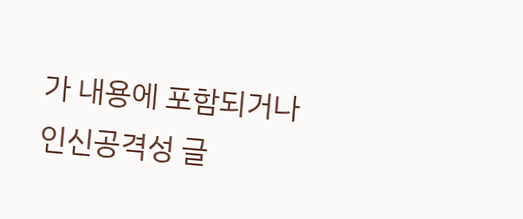가 내용에 포함되거나 인신공격성 글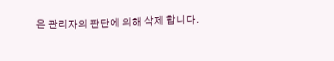은 관리자의 판단에 의해 삭제 합니다.